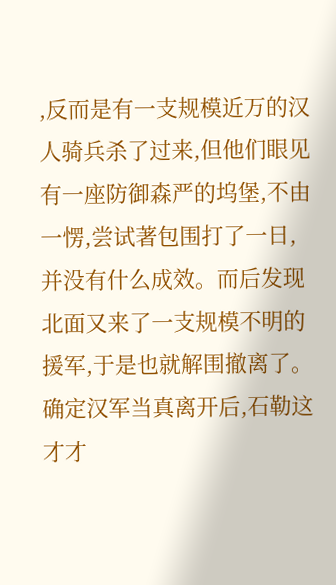,反而是有一支规模近万的汉人骑兵杀了过来,但他们眼见有一座防御森严的坞堡,不由一愣,尝试著包围打了一日,并没有什么成效。而后发现北面又来了一支规模不明的援军,于是也就解围撤离了。
确定汉军当真离开后,石勒这才才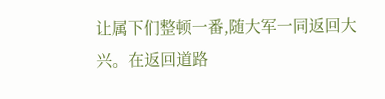让属下们整顿一番,随大军一同返回大兴。在返回道路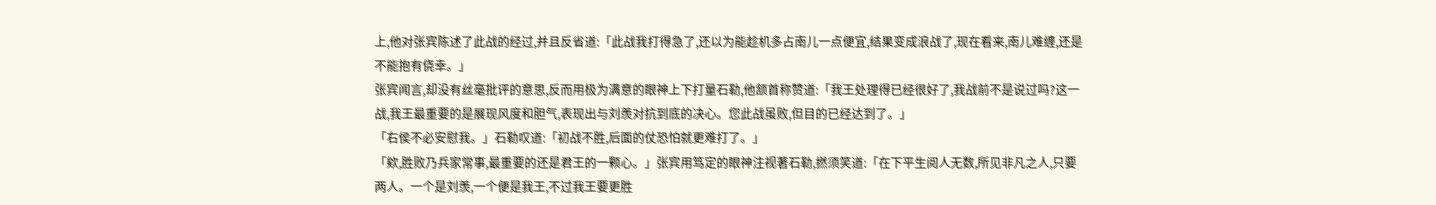上,他对张宾陈述了此战的经过,并且反省道:「此战我打得急了,还以为能趁机多占南儿一点便宜,结果变成浪战了,现在看来,南儿难缠,还是不能抱有侥幸。」
张宾闻言,却没有丝毫批评的意思,反而用极为满意的眼神上下打量石勒,他颔首称赞道:「我王处理得已经很好了,我战前不是说过吗?这一战,我王最重要的是展现风度和胆气,表现出与刘羡对抗到底的决心。您此战虽败,但目的已经达到了。」
「右侯不必安慰我。」石勒叹道:「初战不胜,后面的仗恐怕就更难打了。」
「欸,胜败乃兵家常事,最重要的还是君王的一颗心。」张宾用笃定的眼神注视著石勒,撚须笑道:「在下平生阅人无数,所见非凡之人,只要两人。一个是刘羡,一个便是我王,不过我王要更胜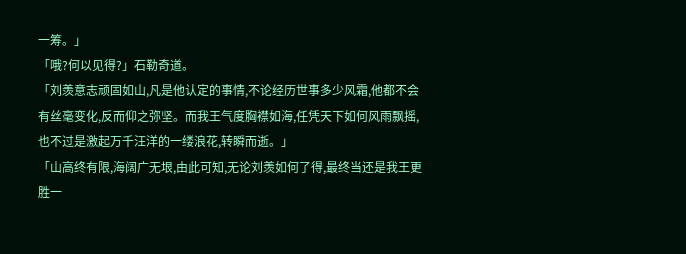一筹。」
「哦?何以见得?」石勒奇道。
「刘羡意志顽固如山,凡是他认定的事情,不论经历世事多少风霜,他都不会有丝毫变化,反而仰之弥坚。而我王气度胸襟如海,任凭天下如何风雨飘摇,也不过是激起万千汪洋的一缕浪花,转瞬而逝。」
「山高终有限,海阔广无垠,由此可知,无论刘羡如何了得,最终当还是我王更胜一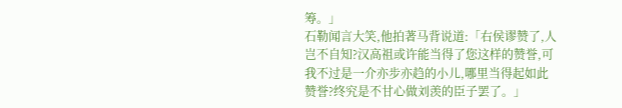筹。」
石勒闻言大笑,他拍著马背说道:「右侯谬赞了,人岂不自知?汉高祖或许能当得了您这样的赞誉,可我不过是一介亦步亦趋的小儿,哪里当得起如此赞誉?终究是不甘心做刘羡的臣子罢了。」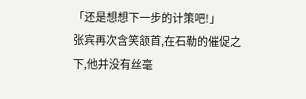「还是想想下一步的计策吧!」
张宾再次含笑颔首,在石勒的催促之下,他并没有丝毫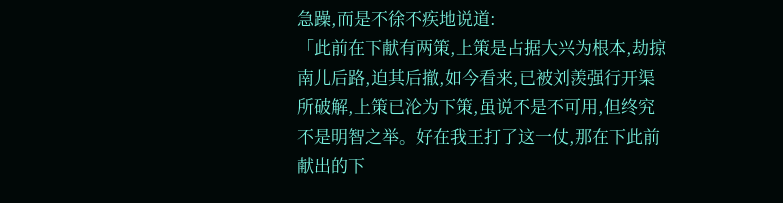急躁,而是不徐不疾地说道:
「此前在下献有两策,上策是占据大兴为根本,劫掠南儿后路,迫其后撤,如今看来,已被刘羡强行开渠所破解,上策已沦为下策,虽说不是不可用,但终究不是明智之举。好在我王打了这一仗,那在下此前献出的下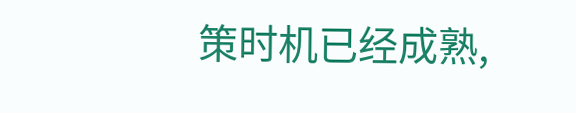策时机已经成熟,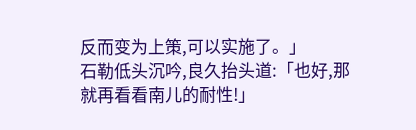反而变为上策,可以实施了。」
石勒低头沉吟,良久抬头道:「也好,那就再看看南儿的耐性!」